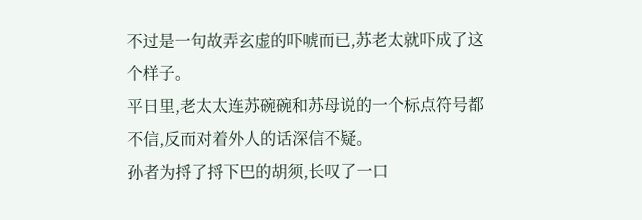不过是一句故弄玄虚的吓唬而已,苏老太就吓成了这个样子。
平日里,老太太连苏碗碗和苏母说的一个标点符号都不信,反而对着外人的话深信不疑。
孙者为捋了捋下巴的胡须,长叹了一口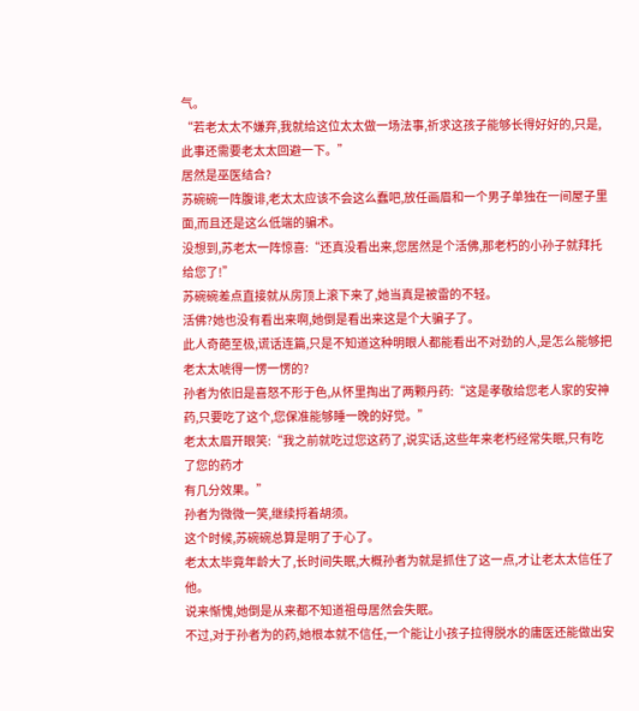气。
“若老太太不嫌弃,我就给这位太太做一场法事,祈求这孩子能够长得好好的,只是,此事还需要老太太回避一下。”
居然是巫医结合?
苏碗碗一阵腹诽,老太太应该不会这么蠢吧,放任画眉和一个男子单独在一间屋子里面,而且还是这么低端的骗术。
没想到,苏老太一阵惊喜:“还真没看出来,您居然是个活佛,那老朽的小孙子就拜托给您了!”
苏碗碗差点直接就从房顶上滚下来了,她当真是被雷的不轻。
活佛?她也没有看出来啊,她倒是看出来这是个大骗子了。
此人奇葩至极,谎话连篇,只是不知道这种明眼人都能看出不对劲的人,是怎么能够把老太太唬得一愣一愣的?
孙者为依旧是喜怒不形于色,从怀里掏出了两颗丹药:“这是孝敬给您老人家的安神药,只要吃了这个,您保准能够睡一晚的好觉。”
老太太眉开眼笑:“我之前就吃过您这药了,说实话,这些年来老朽经常失眠,只有吃了您的药才
有几分效果。”
孙者为微微一笑,继续捋着胡须。
这个时候,苏碗碗总算是明了于心了。
老太太毕竟年龄大了,长时间失眠,大概孙者为就是抓住了这一点,才让老太太信任了他。
说来惭愧,她倒是从来都不知道祖母居然会失眠。
不过,对于孙者为的药,她根本就不信任,一个能让小孩子拉得脱水的庸医还能做出安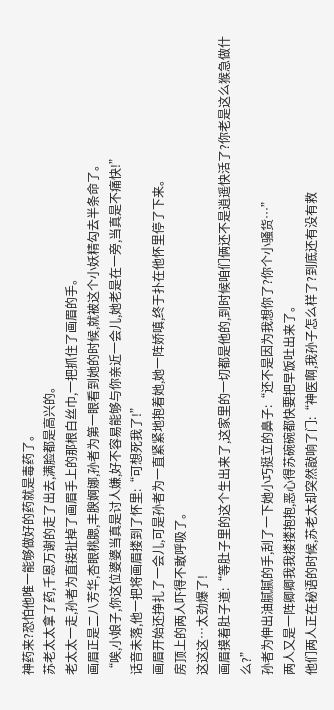神药来?恐怕他唯一能够做好的药就是毒药了。
苏老太太拿了药,千恩万谢的走了出去,满脸都是高兴的。
老太太一走,孙者为直接扯掉了画眉手上的那根白丝巾,一把抓住了画眉的手。
画眉正是二八芳华,杏眼桃腮,丰腴婀娜,孙者为第一眼看到她的时候,就被这个小妖精勾去半条命了。
“唉,小娘子,你这位婆婆当真是讨人嫌,好不容易能够与你亲近一会儿,她老是在一旁,当真是不痛快!”
话音未落,他一把将画眉搂到了怀里:“可想死我了!”
画眉开始还挣扎了一会儿,可是孙者为一直紧紧地抱着她,她一阵娇嗔,终于扑在他怀里停了下来。
房顶上的两人吓得不敢呼吸了。
这这这…太劲爆了!
画眉摸着肚子道:“等肚子里的这个生出来了,这家里的一切都是他的,到时候咱们俩还不是逍遥快活了?你老是这么猴急做什么?”
孙者为伸出油腻腻的手,刮了一下她小巧挺立的鼻子:“还不是因为我想你了?你个小骚货…”
两人又是一阵卿卿我我搂搂抱抱,恶心得苏碗碗都快要把早饭吐出来了。
他们两人正在秘语的时候,苏老太却突然敲响了门:“神医啊,我孙子怎么样了?到底还有没有救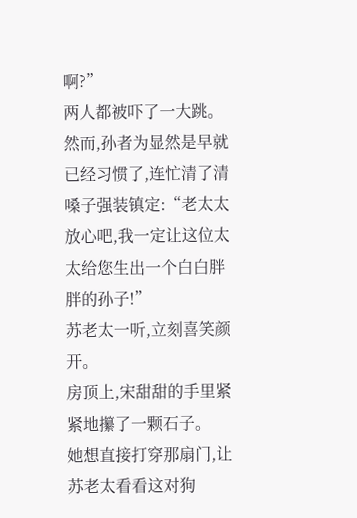啊?”
两人都被吓了一大跳。
然而,孙者为显然是早就已经习惯了,连忙清了清嗓子强装镇定:“老太太放心吧,我一定让这位太太给您生出一个白白胖胖的孙子!”
苏老太一听,立刻喜笑颜开。
房顶上,宋甜甜的手里紧紧地攥了一颗石子。
她想直接打穿那扇门,让苏老太看看这对狗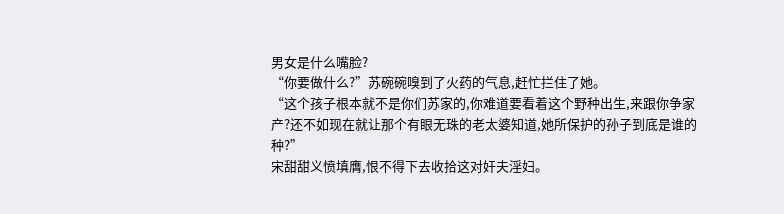男女是什么嘴脸?
“你要做什么?”苏碗碗嗅到了火药的气息,赶忙拦住了她。
“这个孩子根本就不是你们苏家的,你难道要看着这个野种出生,来跟你争家产?还不如现在就让那个有眼无珠的老太婆知道,她所保护的孙子到底是谁的种?”
宋甜甜义愤填膺,恨不得下去收拾这对奸夫淫妇。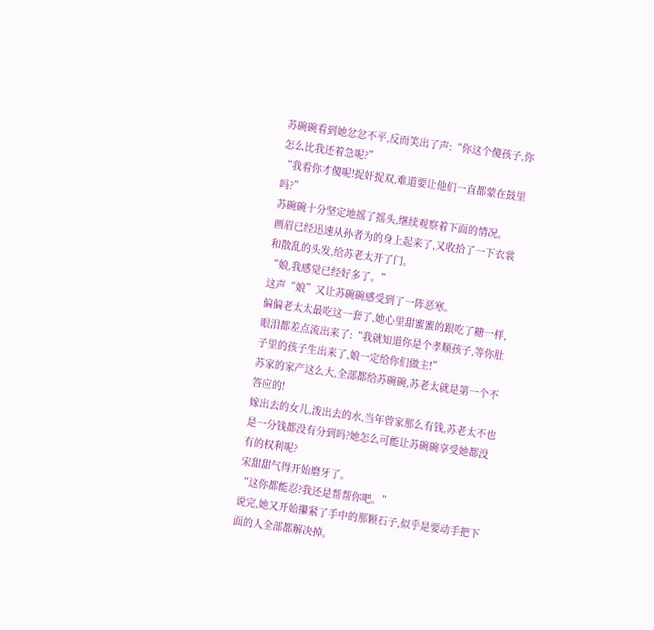苏碗碗看到她忿忿不平,反而笑出了声:“你这个傻孩子,你怎么比我还着急呢?”
“我看你才傻呢!捉奸捉双,难道要让他们一直都蒙在鼓里吗?”
苏碗碗十分坚定地摇了摇头,继续观察着下面的情况。
画眉已经迅速从孙者为的身上起来了,又收拾了一下衣裳和散乱的头发,给苏老太开了门。
“娘,我感觉已经好多了。”
这声“娘”又让苏碗碗感受到了一阵恶寒。
偏偏老太太最吃这一套了,她心里甜蜜蜜的跟吃了糖一样,眼泪都差点流出来了:“我就知道你是个孝顺孩子,等你肚子里的孩子生出来了,娘一定给你们做主!”
苏家的家产这么大,全部都给苏碗碗,苏老太就是第一个不答应的!
嫁出去的女儿,泼出去的水,当年曾家那么有钱,苏老太不也是一分钱都没有分到吗?她怎么可能让苏碗碗享受她都没有的权利呢?
宋甜甜气得开始磨牙了。
“这你都能忍?我还是帮帮你吧。”
说完,她又开始攥紧了手中的那颗石子,似乎是要动手把下面的人全部都解决掉。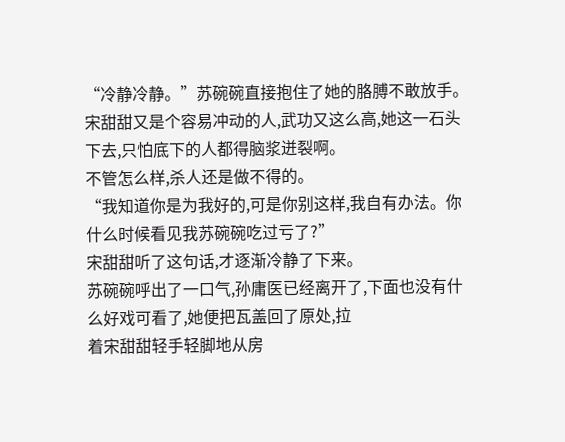“冷静冷静。”苏碗碗直接抱住了她的胳膊不敢放手。
宋甜甜又是个容易冲动的人,武功又这么高,她这一石头下去,只怕底下的人都得脑浆迸裂啊。
不管怎么样,杀人还是做不得的。
“我知道你是为我好的,可是你别这样,我自有办法。你什么时候看见我苏碗碗吃过亏了?”
宋甜甜听了这句话,才逐渐冷静了下来。
苏碗碗呼出了一口气,孙庸医已经离开了,下面也没有什么好戏可看了,她便把瓦盖回了原处,拉
着宋甜甜轻手轻脚地从房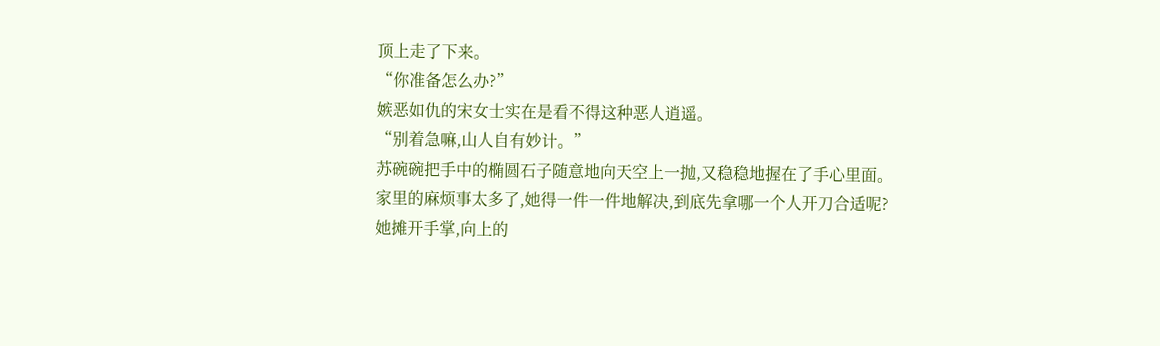顶上走了下来。
“你准备怎么办?”
嫉恶如仇的宋女士实在是看不得这种恶人逍遥。
“别着急嘛,山人自有妙计。”
苏碗碗把手中的椭圆石子随意地向天空上一抛,又稳稳地握在了手心里面。
家里的麻烦事太多了,她得一件一件地解决,到底先拿哪一个人开刀合适呢?
她摊开手掌,向上的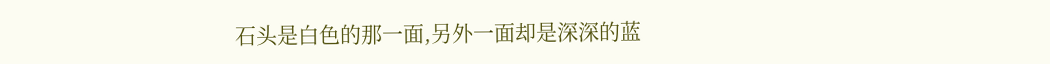石头是白色的那一面,另外一面却是深深的蓝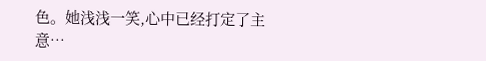色。她浅浅一笑,心中已经打定了主意…